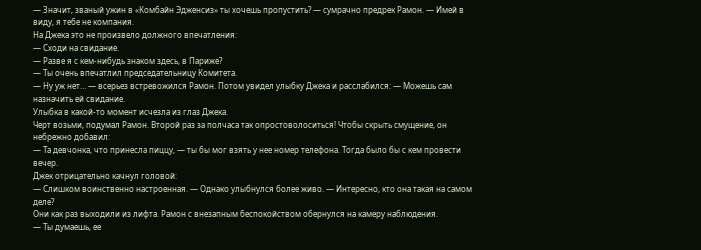— Значит, званый ужин в «Комбайн Эдженсиз» ты хочешь пропустить? — сумрачно предрек Рамон. — Имей в виду, я тебе не компания.
На Джека это не произвело должного впечатления:
— Сходи на свидание.
— Разве я с кем-нибудь знаком здесь, в Париже?
— Ты очень впечатлил председательницу Комитета.
— Ну уж нет… — всерьез встревожился Рамон. Потом увидел улыбку Джека и расслабился: — Можешь сам назначить ей свидание.
Улыбка в какой-то момент исчезла из глаз Джека.
Черт возьми, подумал Рамон. Второй раз за полчаса так опростоволоситься! Чтобы скрыть смущение, он небрежно добавил:
— Та девчонка, что принесла пиццу, — ты бы мог взять у нее номер телефона. Тогда было бы с кем провести вечер.
Джек отрицательно качнул головой:
— Слишком воинственно настроенная. — Однако улыбнулся более живо. — Интересно, кто она такая на самом деле?
Они как раз выходили из лифта. Рамон с внезапным беспокойством обернулся на камеру наблюдения.
— Ты думаешь, ее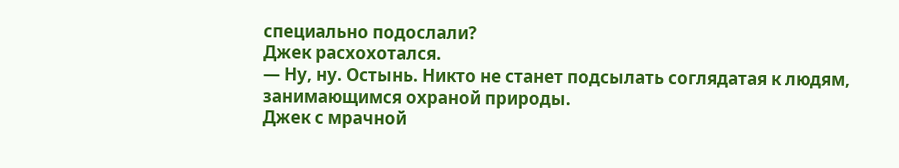специально подослали?
Джек расхохотался.
— Ну, ну. Остынь. Никто не станет подсылать соглядатая к людям, занимающимся охраной природы.
Джек с мрачной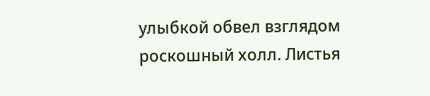улыбкой обвел взглядом роскошный холл. Листья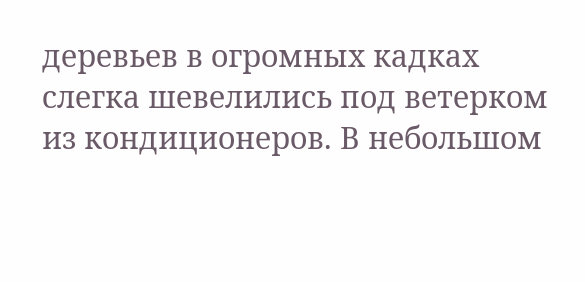деревьев в огромных кадках слегка шевелились под ветерком из кондиционеров. В небольшом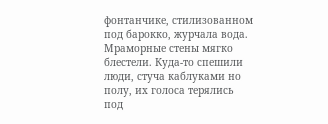фонтанчике, стилизованном под барокко, журчала вода. Мраморные стены мягко блестели. Куда-то спешили люди, стуча каблуками но полу, их голоса терялись под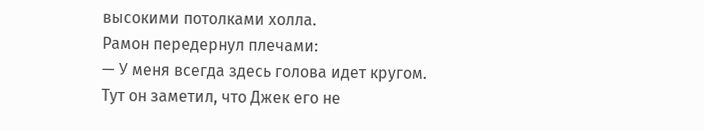высокими потолками холла.
Рамон передернул плечами:
— У меня всегда здесь голова идет кругом.
Тут он заметил, что Джек его не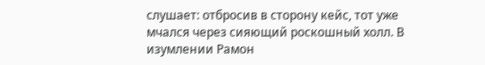слушает: отбросив в сторону кейс, тот уже мчался через сияющий роскошный холл. В изумлении Рамон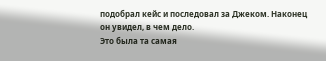подобрал кейс и последовал за Джеком. Наконец он увидел, в чем дело.
Это была та самая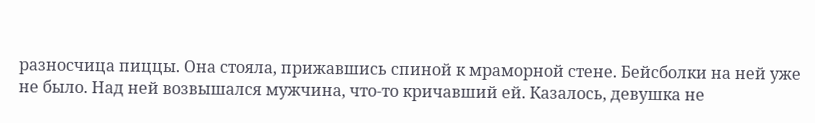разносчица пиццы. Она стояла, прижавшись спиной к мраморной стене. Бейсболки на ней уже не было. Над ней возвышался мужчина, что-то кричавший ей. Казалось, девушка не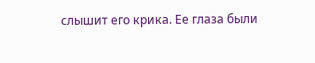слышит его крика. Ее глаза были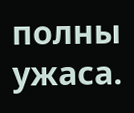полны ужаса.